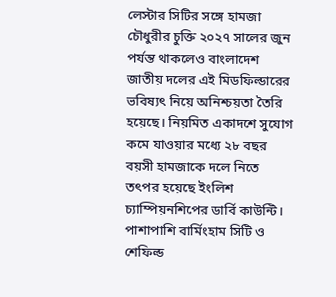লেস্টার সিটির সঙ্গে হামজা চৌধুরীর চুক্তি ২০২৭ সালের জুন পর্যন্ত থাকলেও বাংলাদেশ জাতীয় দলের এই মিডফিল্ডারের ভবিষ্যৎ নিয়ে অনিশ্চয়তা তৈরি হয়েছে। নিয়মিত একাদশে সুযোগ কমে যাওয়ার মধ্যে ২৮ বছর বয়সী হামজাকে দলে নিতে তৎপর হয়েছে ইংলিশ চ্যাম্পিয়নশিপের ডার্বি কাউন্টি। পাশাপাশি বার্মিংহাম সিটি ও শেফিল্ড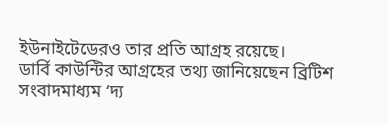ইউনাইটেডেরও তার প্রতি আগ্রহ রয়েছে।
ডার্বি কাউন্টির আগ্রহের তথ্য জানিয়েছেন ব্রিটিশ সংবাদমাধ্যম ‘দ্য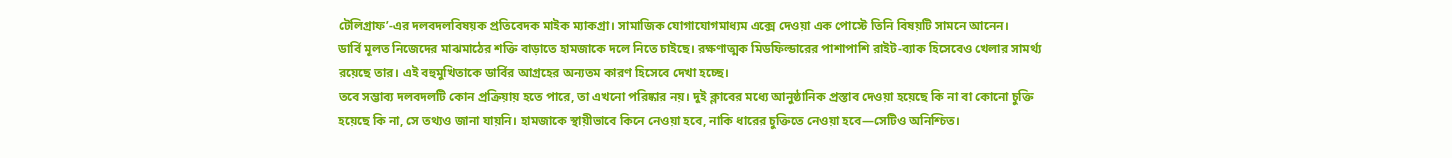টেলিগ্রাফ’-এর দলবদলবিষয়ক প্রতিবেদক মাইক ম্যাকগ্রা। সামাজিক যোগাযোগমাধ্যম এক্সে দেওয়া এক পোস্টে তিনি বিষয়টি সামনে আনেন।
ডার্বি মূলত নিজেদের মাঝমাঠের শক্তি বাড়াতে হামজাকে দলে নিতে চাইছে। রক্ষণাত্মক মিডফিল্ডারের পাশাপাশি রাইট-ব্যাক হিসেবেও খেলার সামর্থ্য রয়েছে তার। এই বহুমুখিতাকে ডার্বির আগ্রহের অন্যতম কারণ হিসেবে দেখা হচ্ছে।
তবে সম্ভাব্য দলবদলটি কোন প্রক্রিয়ায় হতে পারে, তা এখনো পরিষ্কার নয়। দুই ক্লাবের মধ্যে আনুষ্ঠানিক প্রস্তাব দেওয়া হয়েছে কি না বা কোনো চুক্তি হয়েছে কি না, সে তথ্যও জানা যায়নি। হামজাকে স্থায়ীভাবে কিনে নেওয়া হবে, নাকি ধারের চুক্তিতে নেওয়া হবে—সেটিও অনিশ্চিত।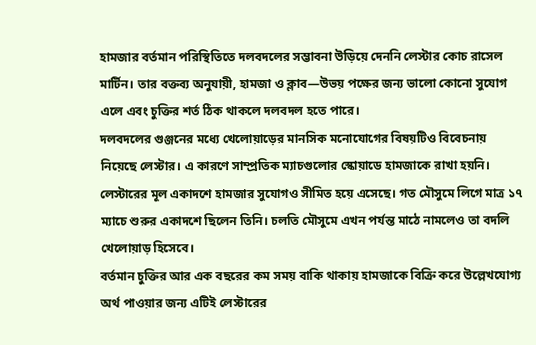হামজার বর্তমান পরিস্থিতিতে দলবদলের সম্ভাবনা উড়িয়ে দেননি লেস্টার কোচ রাসেল মার্টিন। তার বক্তব্য অনুযায়ী, হামজা ও ক্লাব—উভয় পক্ষের জন্য ভালো কোনো সুযোগ এলে এবং চুক্তির শর্ত ঠিক থাকলে দলবদল হতে পারে।
দলবদলের গুঞ্জনের মধ্যে খেলোয়াড়ের মানসিক মনোযোগের বিষয়টিও বিবেচনায় নিয়েছে লেস্টার। এ কারণে সাম্প্রতিক ম্যাচগুলোর স্কোয়াডে হামজাকে রাখা হয়নি।
লেস্টারের মূল একাদশে হামজার সুযোগও সীমিত হয়ে এসেছে। গত মৌসুমে লিগে মাত্র ১৭ ম্যাচে শুরুর একাদশে ছিলেন তিনি। চলতি মৌসুমে এখন পর্যন্ত মাঠে নামলেও তা বদলি খেলোয়াড় হিসেবে।
বর্তমান চুক্তির আর এক বছরের কম সময় বাকি থাকায় হামজাকে বিক্রি করে উল্লেখযোগ্য অর্থ পাওয়ার জন্য এটিই লেস্টারের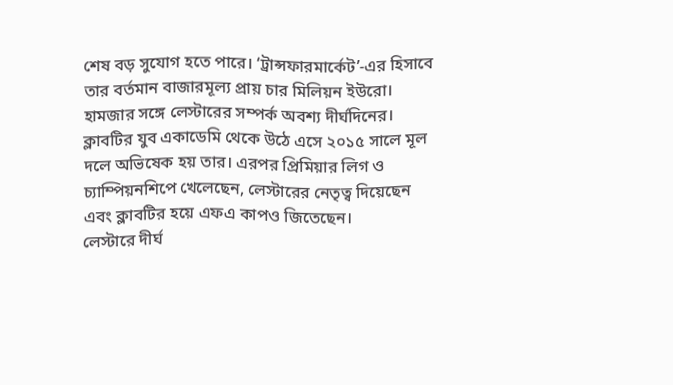শেষ বড় সুযোগ হতে পারে। ‘ট্রান্সফারমার্কেট’-এর হিসাবে তার বর্তমান বাজারমূল্য প্রায় চার মিলিয়ন ইউরো।
হামজার সঙ্গে লেস্টারের সম্পর্ক অবশ্য দীর্ঘদিনের। ক্লাবটির যুব একাডেমি থেকে উঠে এসে ২০১৫ সালে মূল দলে অভিষেক হয় তার। এরপর প্রিমিয়ার লিগ ও চ্যাম্পিয়নশিপে খেলেছেন, লেস্টারের নেতৃত্ব দিয়েছেন এবং ক্লাবটির হয়ে এফএ কাপও জিতেছেন।
লেস্টারে দীর্ঘ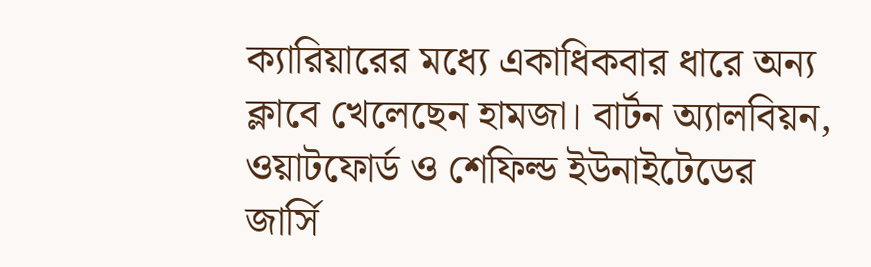ক্যারিয়ারের মধ্যে একাধিকবার ধারে অন্য ক্লাবে খেলেছেন হামজা। বার্টন অ্যালবিয়ন, ওয়াটফোর্ড ও শেফিল্ড ইউনাইটেডের জার্সি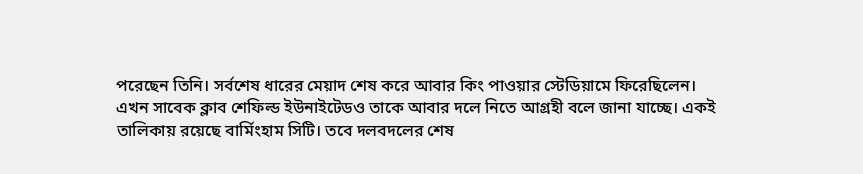পরেছেন তিনি। সর্বশেষ ধারের মেয়াদ শেষ করে আবার কিং পাওয়ার স্টেডিয়ামে ফিরেছিলেন।
এখন সাবেক ক্লাব শেফিল্ড ইউনাইটেডও তাকে আবার দলে নিতে আগ্রহী বলে জানা যাচ্ছে। একই তালিকায় রয়েছে বার্মিংহাম সিটি। তবে দলবদলের শেষ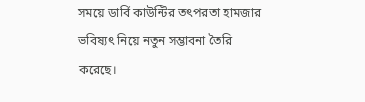সময়ে ডার্বি কাউন্টির তৎপরতা হামজার ভবিষ্যৎ নিয়ে নতুন সম্ভাবনা তৈরি করেছে।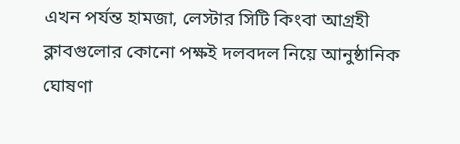এখন পর্যন্ত হামজা, লেস্টার সিটি কিংবা আগ্রহী ক্লাবগুলোর কোনো পক্ষই দলবদল নিয়ে আনুষ্ঠানিক ঘোষণা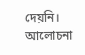দেয়নি। আলোচনা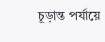চূড়ান্ত পর্যায়ে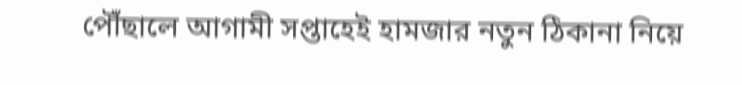পৌঁছালে আগামী সপ্তাহেই হামজার নতুন ঠিকানা নিয়ে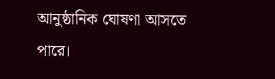আনুষ্ঠানিক ঘোষণা আসতে পারে।